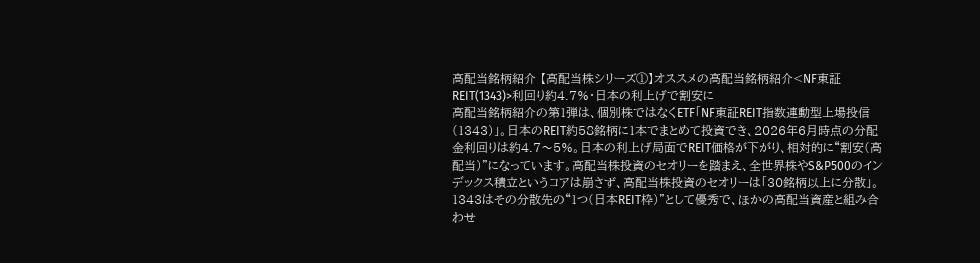高配当銘柄紹介 【高配当株シリーズ①】オススメの高配当銘柄紹介<NF東証REIT(1343)>利回り約4.7%・日本の利上げで割安に
高配当銘柄紹介の第1弾は、個別株ではなくETF「NF東証REIT指数連動型上場投信(1343)」。日本のREIT約58銘柄に1本でまとめて投資でき、2026年6月時点の分配金利回りは約4.7〜5%。日本の利上げ局面でREIT価格が下がり、相対的に“割安(高配当)”になっています。高配当株投資のセオリーを踏まえ、全世界株やS&P500のインデックス積立というコアは崩さず、高配当株投資のセオリーは「30銘柄以上に分散」。1343はその分散先の“1つ(日本REIT枠)”として優秀で、ほかの高配当資産と組み合わせ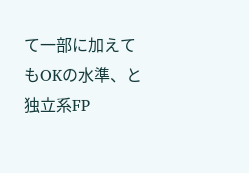て一部に加えてもOKの水準、と独立系FP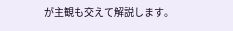が主観も交えて解説します。